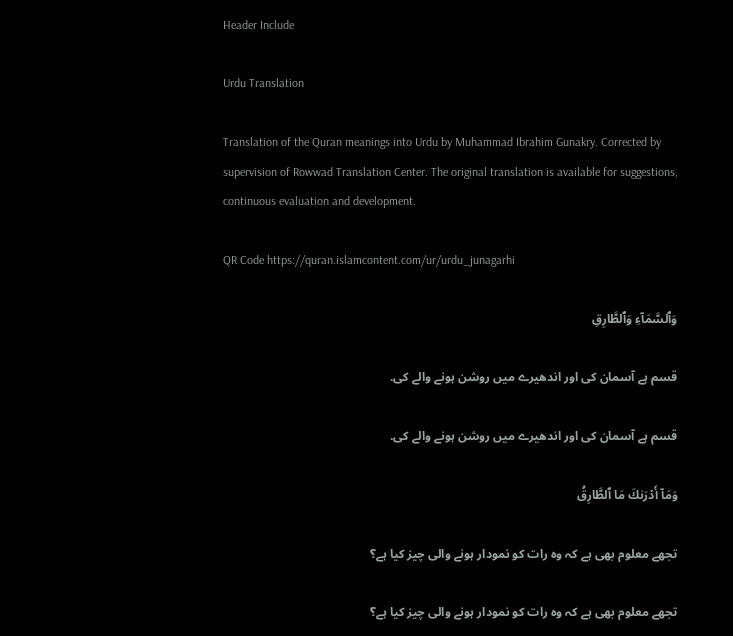Header Include

Urdu Translation

Translation of the Quran meanings into Urdu by Muhammad Ibrahim Gunakry. Corrected by supervision of Rowwad Translation Center. The original translation is available for suggestions, continuous evaluation and development.

QR Code https://quran.islamcontent.com/ur/urdu_junagarhi

وَٱلسَّمَآءِ وَٱلطَّارِقِ

قسم ہے آسمان کی اور اندھیرے میں روشن ہونے والے کی.

قسم ہے آسمان کی اور اندھیرے میں روشن ہونے والے کی.

وَمَآ أَدۡرَىٰكَ مَا ٱلطَّارِقُ

تجھے معلوم بھی ہے کہ وه رات کو نمودار ہونے والی چیز کیا ہے؟

تجھے معلوم بھی ہے کہ وه رات کو نمودار ہونے والی چیز کیا ہے؟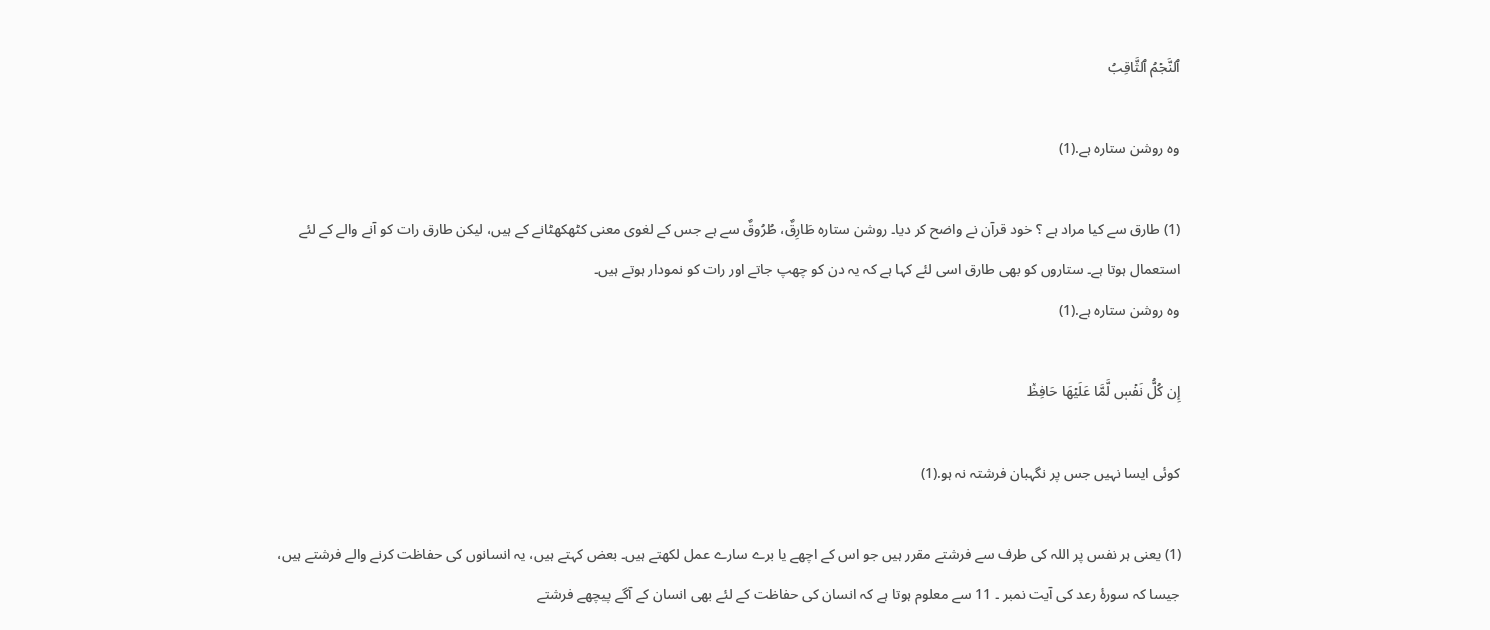ٱلنَّجۡمُ ٱلثَّاقِبُ

وه روشن ستاره ہے.(1)

(1) طارق سے کیا مراد ہے ؟ خود قرآن نے واضح کر دیا۔ روشن ستارہ طَارِقٌ، طُرُوقٌ سے ہے جس کے لغوی معنی کٹھکھٹانے کے ہیں، لیکن طارق رات کو آنے والے کے لئے استعمال ہوتا ہے۔ ستاروں کو بھی طارق اسی لئے کہا ہے کہ یہ دن کو چھپ جاتے اور رات کو نمودار ہوتے ہیں۔
وه روشن ستاره ہے.(1)

إِن كُلُّ نَفۡسٖ لَّمَّا عَلَيۡهَا حَافِظٞ

کوئی ایسا نہیں جس پر نگہبان فرشتہ نہ ہو.(1)

(1) یعنی ہر نفس پر اللہ کی طرف سے فرشتے مقرر ہیں جو اس کے اچھے یا برے سارے عمل لکھتے ہیں۔ بعض کہتے ہیں، یہ انسانوں کی حفاظت کرنے والے فرشتے ہیں، جیسا کہ سورۂ رعد کی آیت نمبر ۔ 11 سے معلوم ہوتا ہے کہ انسان کی حفاظت کے لئے بھی انسان کے آگے پیچھے فرشتے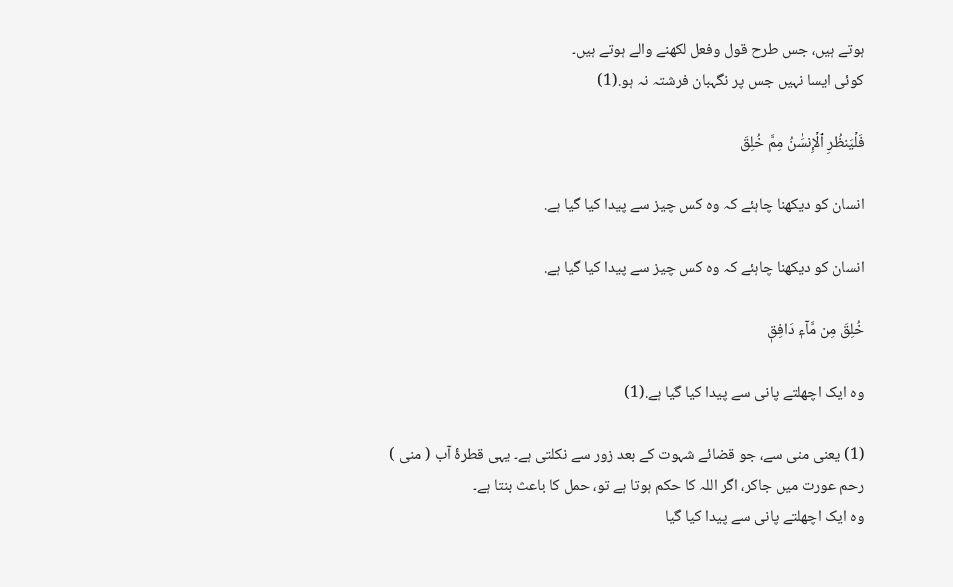ہوتے ہیں، جس طرح قول وفعل لکھنے والے ہوتے ہیں۔
کوئی ایسا نہیں جس پر نگہبان فرشتہ نہ ہو.(1)

فَلۡيَنظُرِ ٱلۡإِنسَٰنُ مِمَّ خُلِقَ

انسان کو دیکھنا چاہئے کہ وه کس چیز سے پیدا کیا گیا ہے.

انسان کو دیکھنا چاہئے کہ وه کس چیز سے پیدا کیا گیا ہے.

خُلِقَ مِن مَّآءٖ دَافِقٖ

وه ایک اچھلتے پانی سے پیدا کیا گیا ہے.(1)

(1) یعنی منی سے، جو قضائے شہوت کے بعد زور سے نکلتی ہے۔ یہی قطرۂ آب ( منی ) رحم عورت میں جاکر، اگر اللہ کا حکم ہوتا ہے تو، حمل کا باعث بنتا ہے۔
وه ایک اچھلتے پانی سے پیدا کیا گیا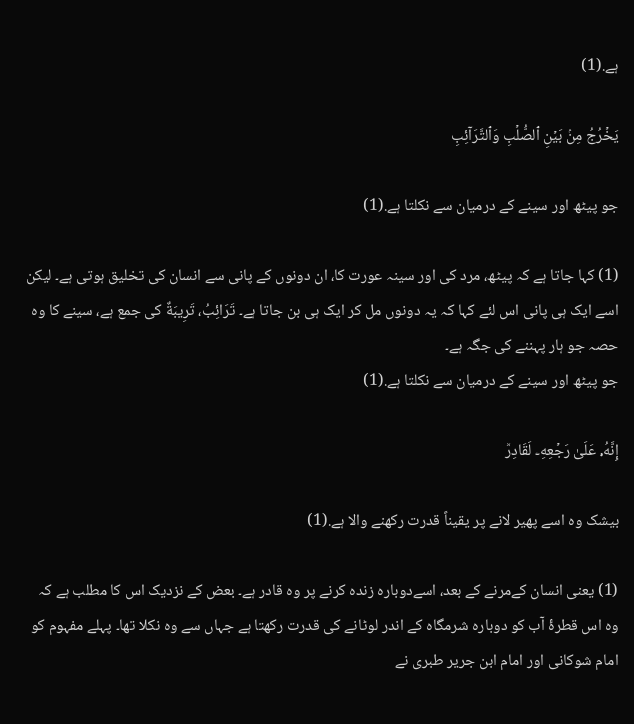ہے.(1)

يَخۡرُجُ مِنۢ بَيۡنِ ٱلصُّلۡبِ وَٱلتَّرَآئِبِ

جو پیٹھ اور سینے کے درمیان سے نکلتا ہے.(1)

(1) کہا جاتا ہے کہ پیٹھ، مرد کی اور سینہ عورت کا، ان دونوں کے پانی سے انسان کی تخلیق ہوتی ہے۔ لیکن اسے ایک ہی پانی اس لئے کہا کہ یہ دونوں مل کر ایک ہی بن جاتا ہے۔ تَرَائِبُ، تَرِيبَةٌ کی جمع ہے، سینے کا وہ حصہ جو ہار پہننے کی جگہ ہے۔
جو پیٹھ اور سینے کے درمیان سے نکلتا ہے.(1)

إِنَّهُۥ عَلَىٰ رَجۡعِهِۦ لَقَادِرٞ

بیشک وه اسے پھیر لانے پر یقیناً قدرت رکھنے والا ہے.(1)

(1) یعنی انسان کےمرنے کے بعد، اسےدوبارہ زندہ کرنے پر وہ قادر ہے۔ بعض کے نزدیک اس کا مطلب ہے کہ وہ اس قطرۂ آب کو دوبارہ شرمگاہ کے اندر لوٹانے کی قدرت رکھتا ہے جہاں سے وہ نکلا تھا۔ پہلے مفہوم کو امام شوکانی اور امام ابن جریر طبری نے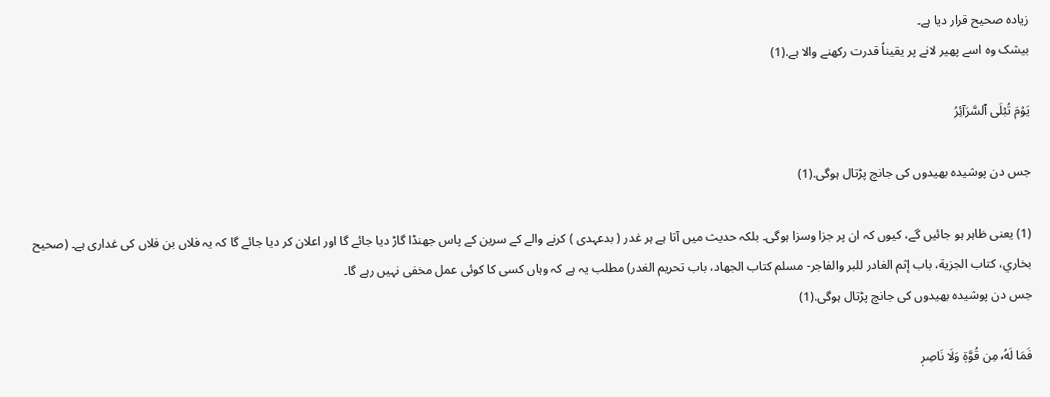زیادہ صحیح قرار دیا ہے۔
بیشک وه اسے پھیر لانے پر یقیناً قدرت رکھنے والا ہے.(1)

يَوۡمَ تُبۡلَى ٱلسَّرَآئِرُ

جس دن پوشیده بھیدوں کی جانچ پڑتال ہوگی.(1)

(1) یعنی ظاہر ہو جائیں گے، کیوں کہ ان پر جزا وسزا ہوگی۔ بلکہ حدیث میں آتا ہے ہر غدر ( بدعہدی ) کرنے والے کے سرین کے پاس جھنڈا گاڑ دیا جائے گا اور اعلان کر دیا جائے گا کہ یہ فلاں بن فلاں کی غداری ہے۔ (صحيح بخاري، كتاب الجزية، باب إثم الغادر للبر والفاجر- مسلم كتاب الجهاد، باب تحريم الغدر) مطلب یہ ہے کہ وہاں کسی کا کوئی عمل مخفی نہیں رہے گا۔
جس دن پوشیده بھیدوں کی جانچ پڑتال ہوگی.(1)

فَمَا لَهُۥ مِن قُوَّةٖ وَلَا نَاصِرٖ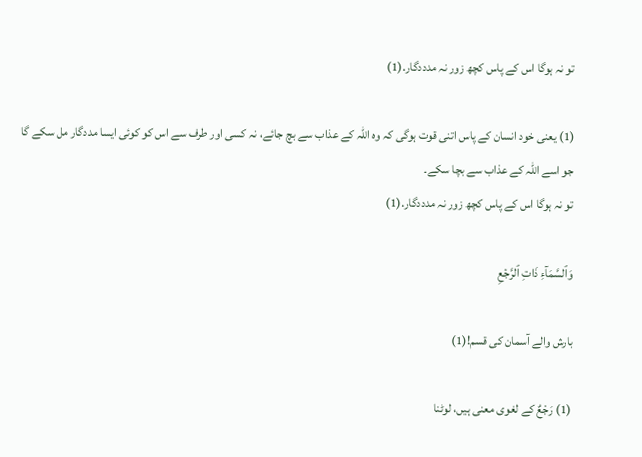تو نہ ہوگا اس کے پاس کچھ زور نہ مدددگار.(1)

(1) یعنی خود انسان کے پاس اتنی قوت ہوگی کہ وہ اللہ کے عذاب سے بچ جائے، نہ کسی اور طرف سے اس کو کوئی ایسا مددگار مل سکے گا جو اسے اللہ کے عذاب سے بچا سکے۔
تو نہ ہوگا اس کے پاس کچھ زور نہ مدددگار.(1)

وَٱلسَّمَآءِ ذَاتِ ٱلرَّجۡعِ

بارش والے آسمان کی قسم!(1)

(1) رَجْعٌ کے لغوی معنی ہیں، لوٹنا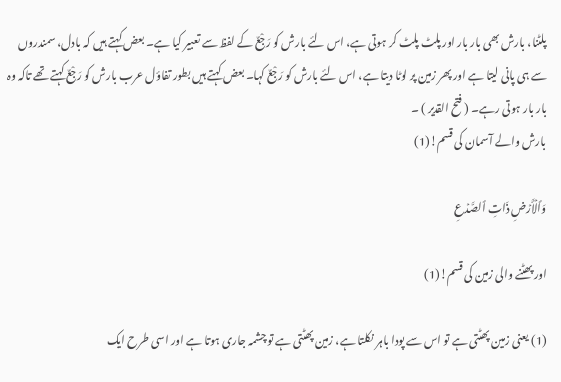پلٹنا، بارش بھی بار بار اور پلٹ پلٹ کر ہوتی ہے، اس لئے بارش کو رَجْعٌ کے لفظ سے تعبیر کیا ہے۔ بعض کہتے ہیں کہ بادل، سمندروں سے ہی پانی لیتا ہے اور پھر زمین پر لوٹا دیتا ہے، اس لئے بارش کو رَجْعٌ کہا۔ بعض کہتے ہیں بطور تفاؤل عرب بارش کو رَجْعٌ کہتے تھے تاکہ وہ بار بار ہوتی رہے۔ ( فتح القدیر ) ۔
بارش والے آسمان کی قسم!(1)

وَٱلۡأَرۡضِ ذَاتِ ٱلصَّدۡعِ

اور پھٹنے والی زمین کی قسم!(1)

(1) یعنی زمین پھٹتی ہے تو اس سے پودا باہر نکلتا ہے، زمین پھٹتی ہے تو چشمہ جاری ہوتا ہے اور اسی طرح ایک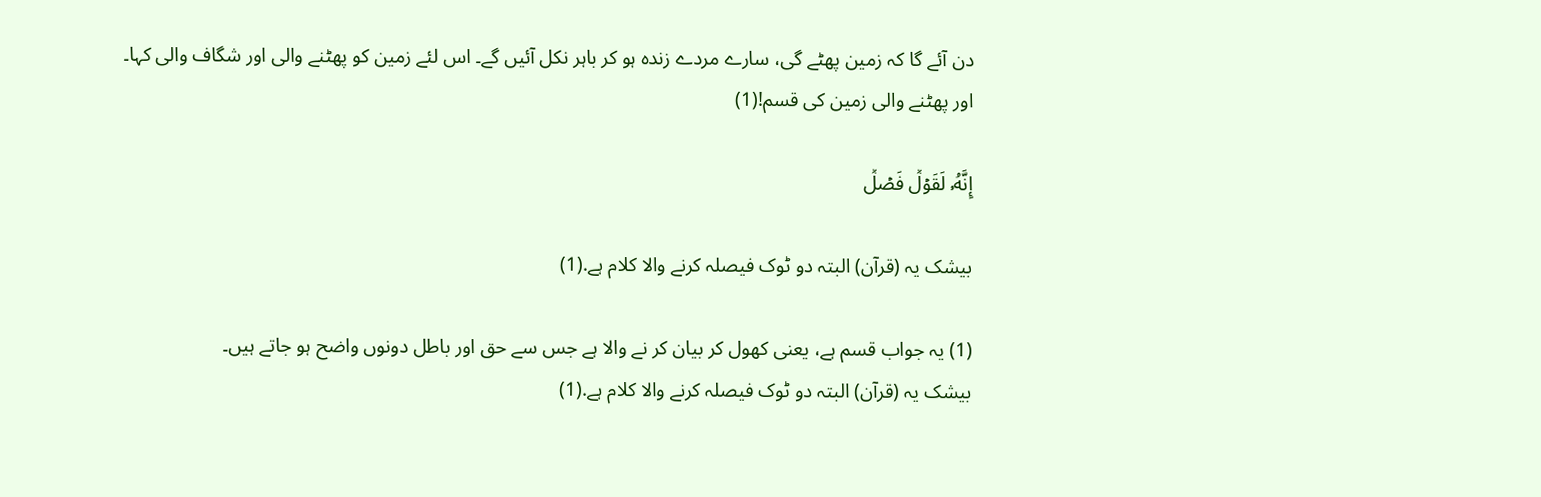دن آئے گا کہ زمین پھٹے گی، سارے مردے زندہ ہو کر باہر نکل آئیں گے۔ اس لئے زمین کو پھٹنے والی اور شگاف والی کہا۔
اور پھٹنے والی زمین کی قسم!(1)

إِنَّهُۥ لَقَوۡلٞ فَصۡلٞ

بیشک یہ (قرآن) البتہ دو ٹوک فیصلہ کرنے والا کلام ہے.(1)

(1) یہ جواب قسم ہے، یعنی کھول کر بیان کر نے والا ہے جس سے حق اور باطل دونوں واضح ہو جاتے ہیں۔
بیشک یہ (قرآن) البتہ دو ٹوک فیصلہ کرنے والا کلام ہے.(1)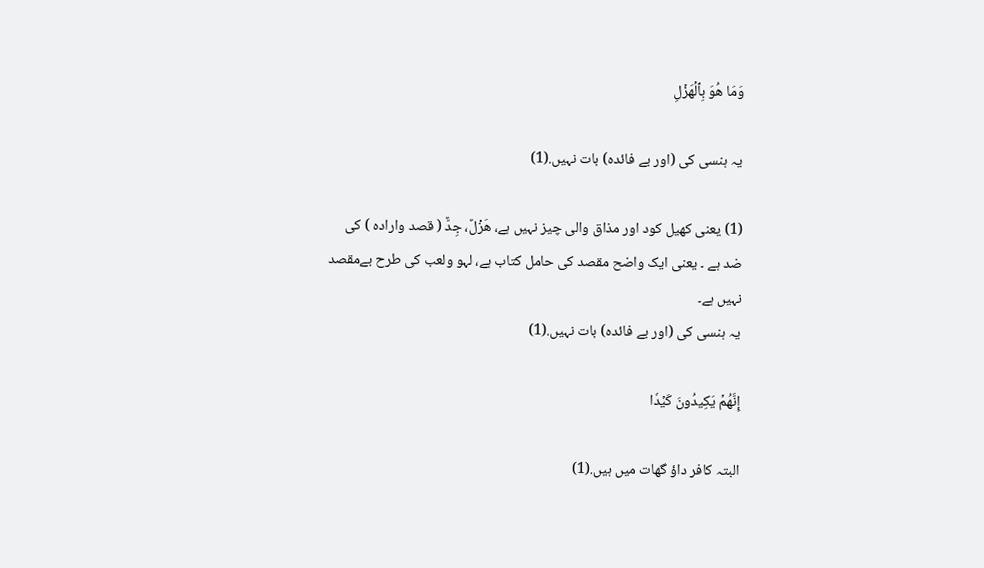وَمَا هُوَ بِٱلۡهَزۡلِ

یہ ہنسی کی (اور بے فائده) بات نہیں.(1)

(1) یعنی کھیل کود اور مذاق والی چیز نہیں ہے، هَزْلٌ، جِدٌّ ( قصد وارادہ ) کی ضد ہے ۔ یعنی ایک واضح مقصد کی حامل کتاب ہے، لہو ولعب کی طرح بےمقصد نہیں ہے۔
یہ ہنسی کی (اور بے فائده) بات نہیں.(1)

إِنَّهُمۡ يَكِيدُونَ كَيۡدٗا

البتہ کافر داؤ گھات میں ہیں.(1)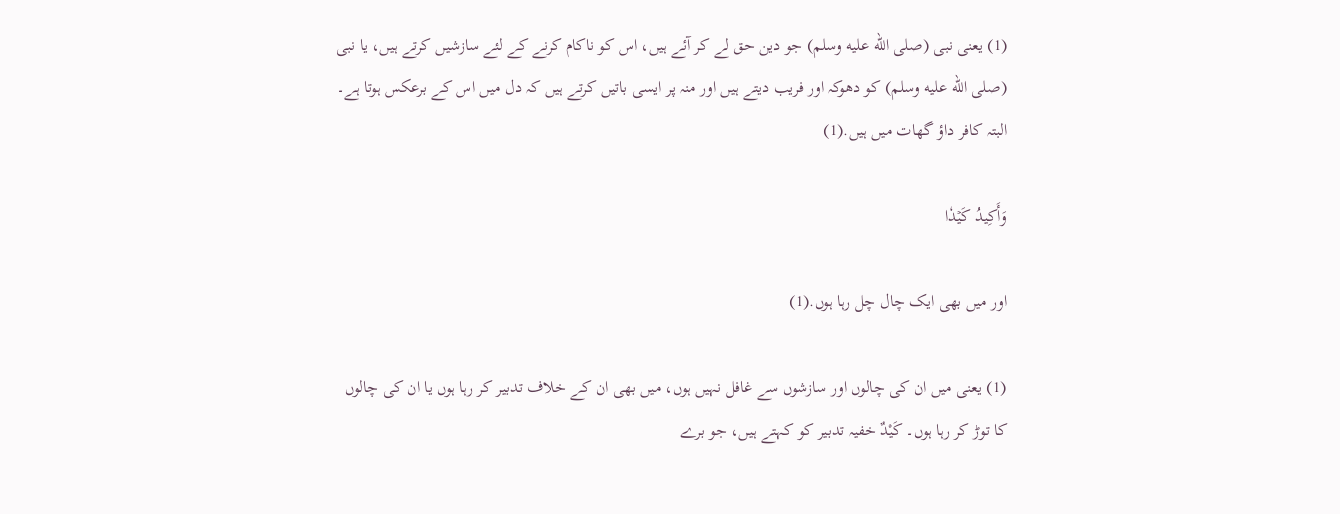(1) یعنی نبی (صلى الله عليه وسلم) جو دین حق لے کر آئے ہیں، اس کو ناکام کرنے کے لئے سازشیں کرتے ہیں، یا نبی (صلى الله عليه وسلم) کو دھوکہ اور فریب دیتے ہیں اور منہ پر ایسی باتیں کرتے ہیں کہ دل میں اس کے برعکس ہوتا ہے۔
البتہ کافر داؤ گھات میں ہیں.(1)

وَأَكِيدُ كَيۡدٗا

اور میں بھی ایک چال چل رہا ہوں.(1)

(1) یعنی میں ان کی چالوں اور سازشوں سے غافل نہیں ہوں، میں بھی ان کے خلاف تدبیر کر رہا ہوں یا ان کی چالوں کا توڑ کر رہا ہوں۔ كَيْدٌ خفیہ تدبیر کو کہتے ہیں، جو برے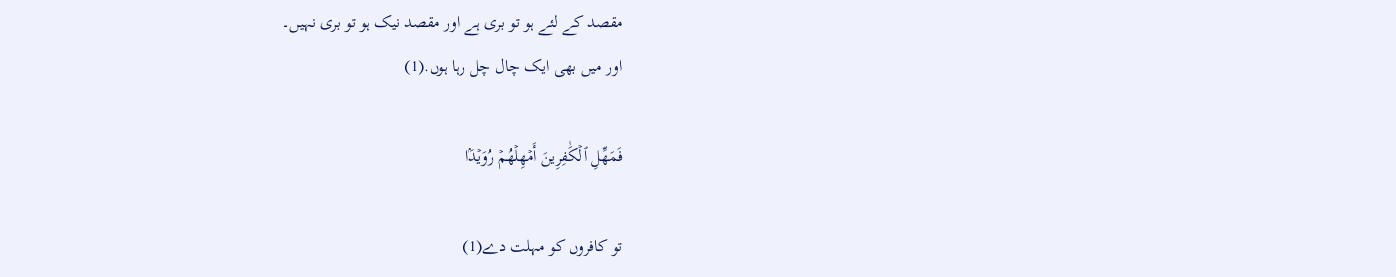مقصد کے لئے ہو تو بری ہے اور مقصد نیک ہو تو بری نہیں۔
اور میں بھی ایک چال چل رہا ہوں.(1)

فَمَهِّلِ ٱلۡكَٰفِرِينَ أَمۡهِلۡهُمۡ رُوَيۡدَۢا

تو کافروں کو مہلت دے(1)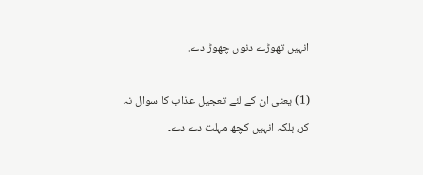انہیں تھوڑے دنوں چھوڑ دے.

(1) یعنی ان کے لئے تعجیل عذاب کا سوال نہ کر، بلکہ انہیں کچھ مہلت دے دے۔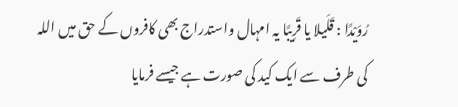رُوَيْدًا : قَلَيلا یا قَرِيبًا یہ امہال واستدراج بھی کافروں کے حق میں اللہ کی طرف سے ایک کید کی صورت ہے جیسے فرمایا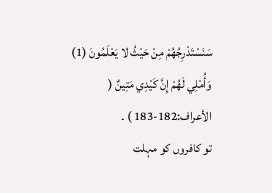سَنَسْتَدْرِجُهُمْ مِنْ حَيْثُ لا يَعْلَمُونَ (1) وَأُمْلِي لَهُمْ إِنَّ كَيْدِي مَتِينٌ ( الأعراف:182-183 ) ۔
تو کافروں کو مہلت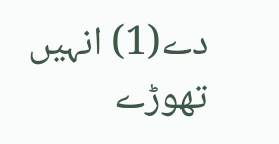دے(1) انہیں تھوڑے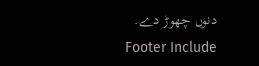دنوں چھوڑ دے.
Footer Include